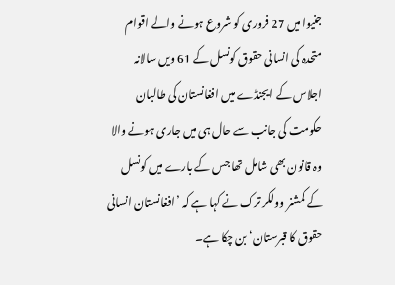جنیوا میں 27 فروری کو شروع ہونے والے اقوام متحدہ کی انسانی حقوق کونسل کے 61 ویں سالانہ اجلاس کے ایجنڈے میں افغانستان کی طالبان حکومت کی جانب سے حال ہی میں جاری ہونے والا وہ قانون بھی شامل تھا جس کے بارے میں کونسل کے کمشنر وولکر ترک نے کہا ہے کہ ’افغانستان انسانی حقوق کا قبرستان‘ بن چکا ہے۔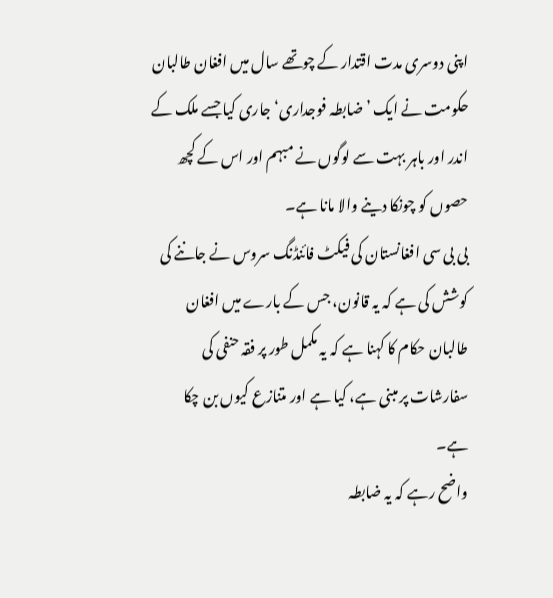اپنی دوسری مدت اقتدار کے چوتھے سال میں افغان طالبان حکومت نے ایک ’ضابطہ فوجداری‘ جاری کیا جسے ملک کے اندر اور باہر بہت سے لوگوں نے مبہم اور اس کے کچھ حصوں کو چونکا دینے والا مانا ہے۔
بی بی سی افغانستان کی فیکٹ فائنڈنگ سروس نے جاننے کی کوشش کی ہے کہ یہ قانون، جس کے بارے میں افغان طالبان حکام کا کہنا ہے کہ یہ مکمل طور پر فقہ حنفی کی سفارشات پر مبنی ہے، کیا ہے اور متنازع کیوں بن چکا ہے۔
واضح رہے کہ یہ ضابطہ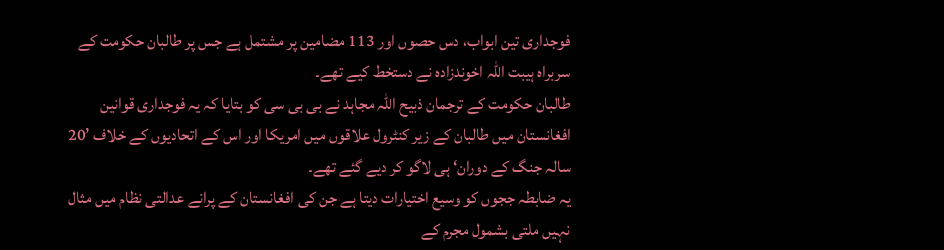فوجداری تین ابواب، دس حصوں اور 113 مضامین پر مشتمل ہے جس پر طالبان حکومت کے سربراہ ہیبت اللہ اخوندزادہ نے دستخط کیے تھے۔
طالبان حکومت کے ترجمان ذبیح اللہ مجاہد نے بی بی سی کو بتایا کہ یہ فوجداری قوانین افغانستان میں طالبان کے زیر کنٹرول علاقوں میں امریکا اور اس کے اتحادیوں کے خلاف ’20 سالہ جنگ کے دوران‘ ہی لاگو کر دیے گئے تھے۔
یہ ضابطہ ججوں کو وسیع اختیارات دیتا ہے جن کی افغانستان کے پرانے عدالتی نظام میں مثال نہیں ملتی بشمول مجرم کے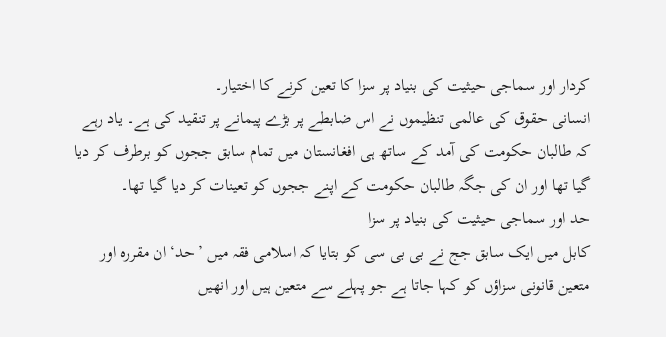کردار اور سماجی حیثیت کی بنیاد پر سزا کا تعین کرنے کا اختیار۔
انسانی حقوق کی عالمی تنظیموں نے اس ضابطے پر بڑے پیمانے پر تنقید کی ہے۔ یاد رہے کہ طالبان حکومت کی آمد کے ساتھ ہی افغانستان میں تمام سابق ججوں کو برطرف کر دیا گیا تھا اور ان کی جگہ طالبان حکومت کے اپنے ججوں کو تعینات کر دیا گیا تھا۔
حد اور سماجی حیثیت کی بنیاد پر سزا
کابل میں ایک سابق جج نے بی بی سی کو بتایا کہ اسلامی فقہ میں ’حد‘ ان مقررہ اور متعین قانونی سزاؤں کو کہا جاتا ہے جو پہلے سے متعین ہیں اور انھیں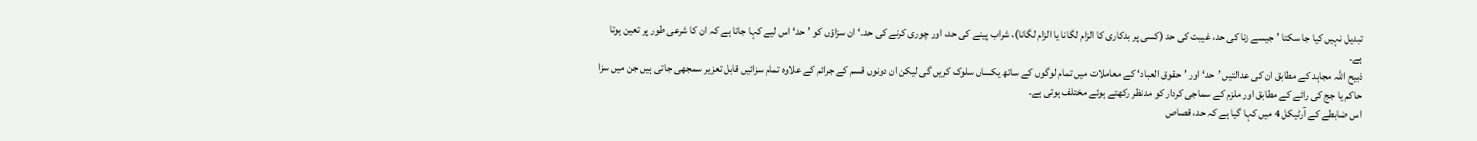تبدیل نہیں کیا جا سکتا ’جیسے زنا کی حد، غیبت کی حد (کسی پر بدکاری کا الزام لگانا یا الزام لگانا)، شراب پینے کی حد، اور چوری کرنے کی حد۔‘ ان سزاؤں کو ’حد‘ اس لیے کہا جاتا ہے کہ ان کا شرعی طور پر تعین ہوتا ہے۔
ذبیح اللہ مجاہد کے مطابق ان کی عدالتیں ’حد‘ اور ’حقوق العباد‘ کے معاملات میں تمام لوگوں کے ساتھ یکساں سلوک کریں گی لیکن ان دونوں قسم کے جرائم کے علاوہ تمام سزائیں قابل تعزیر سمجھی جاتی ہیں جن میں سزا حاکم یا جج کی رائے کے مطابق اور ملزم کے سماجی کردار کو مدنظر رکھتے ہوئے مختلف ہوتی ہے۔
اس ضابطے کے آرٹیکل 4 میں کہا گیا ہے کہ حد، قصاص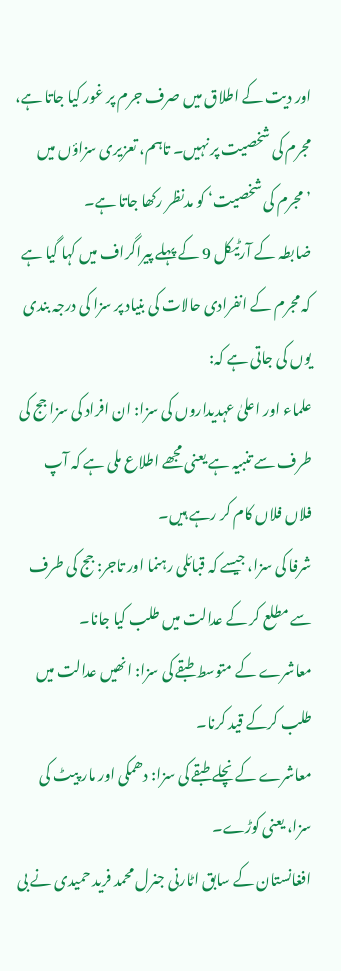اور دیت کے اطلاق میں صرف جرم پر غور کیا جاتا ہے، مجرم کی شخصیت پر نہیں۔ تاہم، تعزیری سزاؤں میں ’مجرم کی شخصیت‘ کو مدنظر رکھا جاتا ہے۔
ضابطہ کے آرٹیکل 9 کے پہلے پیراگراف میں کہا گیا ہے کہ مجرم کے انفرادی حالات کی بنیاد پر سزا کی درجہ بندی یوں کی جاتی ہے کہ:
علماء اور اعلیٰ عہدیداروں کی سزا: ان افراد کی سزا جج کی طرف سے تنبیہ ہے یعنی مجھے اطلاع ملی ہے کہ آپ فلاں فلاں کام کر رہے ہیں۔
شرفا کی سزا، جیسے کہ قبائلی رہنما اور تاجر: جج کی طرف سے مطلع کر کے عدالت میں طلب کیا جانا۔
معاشرے کے متوسط طبقے کی سزا: انھیں عدالت میں طلب کرکے قید کرنا۔
معاشرے کے نچلے طبقے کی سزا: دھمکی اور مار پیٹ کی سزا، یعنی کوڑے۔
افغانستان کے سابق اٹارنی جنرل محمد فرید حمیدی نے بی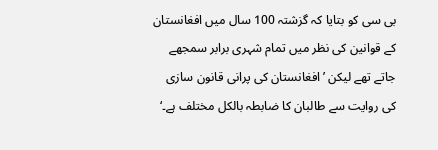بی سی کو بتایا کہ گزشتہ 100 سال میں افغانستان کے قوانین کی نظر میں تمام شہری برابر سمجھے جاتے تھے لیکن ’افغانستان کی پرانی قانون سازی کی روایت سے طالبان کا ضابطہ بالکل مختلف ہے۔‘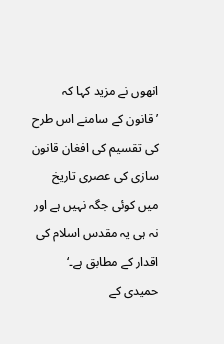انھوں نے مزید کہا کہ ’قانون کے سامنے اس طرح کی تقسیم کی افغان قانون سازی کی عصری تاریخ میں کوئی جگہ نہیں ہے اور نہ ہی یہ مقدس اسلام کی اقدار کے مطابق ہے۔‘
حمیدی کے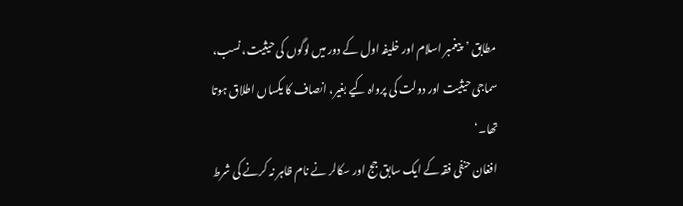مطابق ’پیغمبر اسلام اور خلیفہ اول کے دور میں لوگوں کی حیثیت، نسب، سماجی حیثیت اور دولت کی پرواہ کیے بغیر، انصاف کا یکساں اطلاق ہوتا تھا۔‘
افغان حنفی فقہ کے ایک سابق جج اور سکالر نے نام ظاہر نہ کرنے کی شرط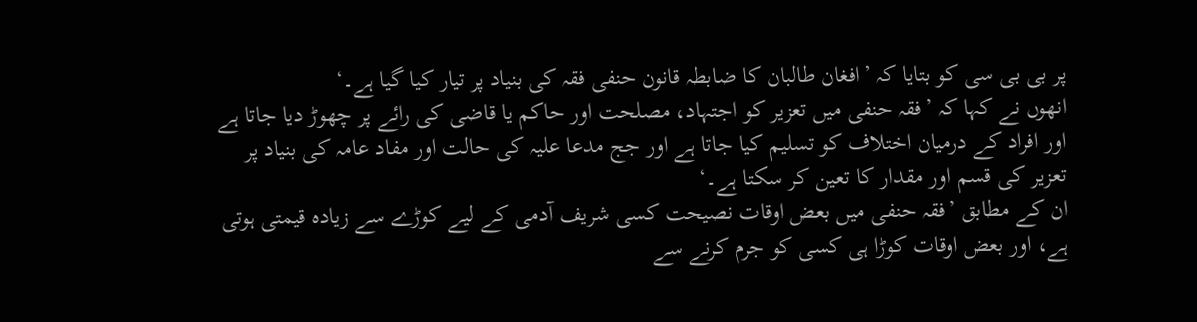پر بی بی سی کو بتایا کہ ’افغان طالبان کا ضابطہ قانون حنفی فقہ کی بنیاد پر تیار کیا گیا ہے۔‘
انھوں نے کہا کہ ’فقہ حنفی میں تعزیر کو اجتہاد، مصلحت اور حاکم یا قاضی کی رائے پر چھوڑ دیا جاتا ہے اور افراد کے درمیان اختلاف کو تسلیم کیا جاتا ہے اور جج مدعا علیہ کی حالت اور مفاد عامہ کی بنیاد پر تعزیر کی قسم اور مقدار کا تعین کر سکتا ہے۔‘
ان کے مطابق ’فقہ حنفی میں بعض اوقات نصیحت کسی شریف آدمی کے لیے کوڑے سے زیادہ قیمتی ہوتی ہے، اور بعض اوقات کوڑا ہی کسی کو جرم کرنے سے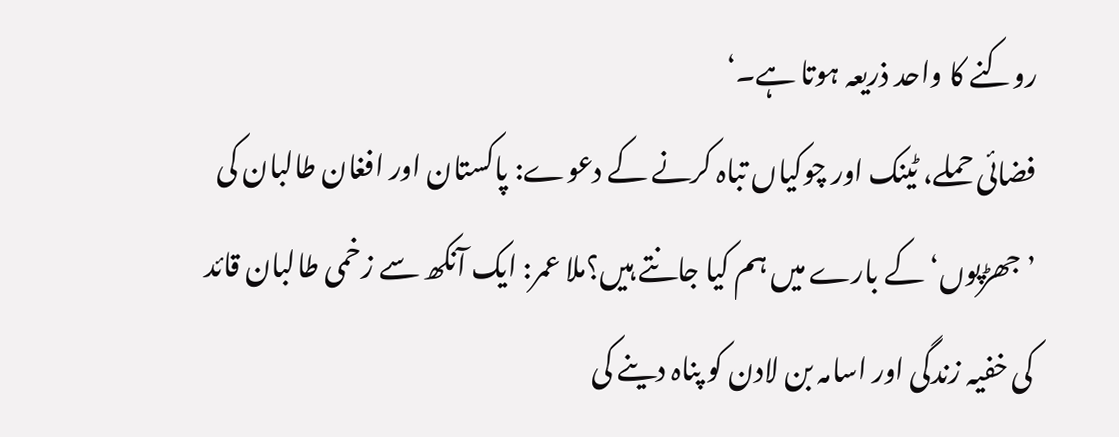روکنے کا واحد ذریعہ ہوتا ہے۔‘
فضائی حملے، ٹینک اور چوکیاں تباہ کرنے کے دعوے: پاکستان اور افغان طالبان کی ’جھڑپوں‘ کے بارے میں ہم کیا جانتے ہیں؟ملا عمر: ایک آنکھ سے زخمی طالبان قائد کی خفیہ زندگی اور اسامہ بن لادن کو پناہ دینے کی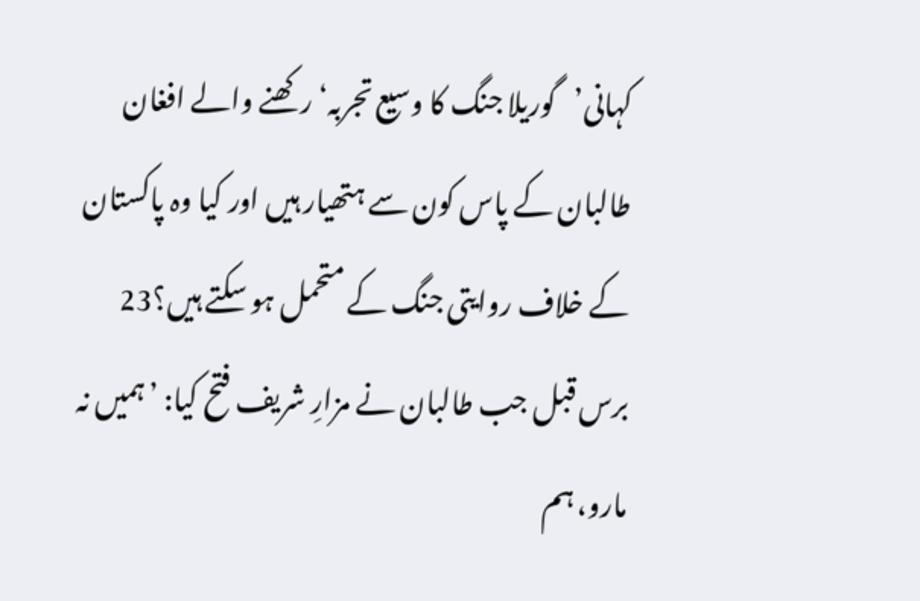کہانی’گوریلا جنگ کا وسیع تجربہ‘ رکھنے والے افغان طالبان کے پاس کون سے ہتھیار ہیں اور کیا وہ پاکستان کے خلاف روایتی جنگ کے متحمل ہو سکتے ہیں؟23 برس قبل جب طالبان نے مزارِ شریف فتح کیا: ’ہمیں نہ مارو، ہم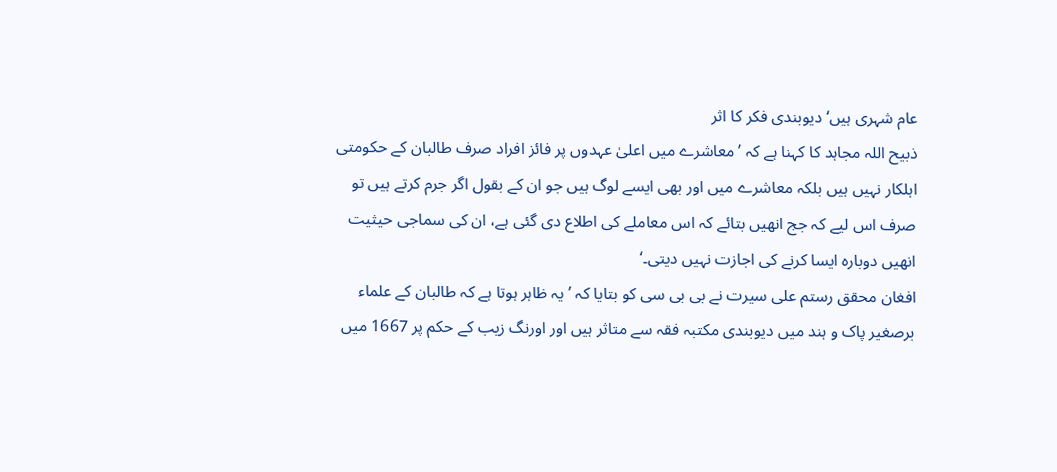عام شہری ہیں‘دیوبندی فکر کا اثر
ذبیح اللہ مجاہد کا کہنا ہے کہ ’معاشرے میں اعلیٰ عہدوں پر فائز افراد صرف طالبان کے حکومتی اہلکار نہیں ہیں بلکہ معاشرے میں اور بھی ایسے لوگ ہیں جو ان کے بقول اگر جرم کرتے ہیں تو صرف اس لیے کہ جج انھیں بتائے کہ اس معاملے کی اطلاع دی گئی ہے، ان کی سماجی حیثیت انھیں دوبارہ ایسا کرنے کی اجازت نہیں دیتی۔‘
افغان محقق رستم علی سیرت نے بی بی سی کو بتایا کہ ’یہ ظاہر ہوتا ہے کہ طالبان کے علماء برصغیر پاک و ہند میں دیوبندی مکتبہ فقہ سے متاثر ہیں اور اورنگ زیب کے حکم پر 1667 میں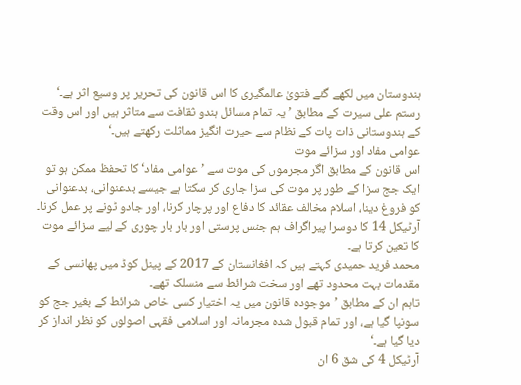ہندوستان میں لکھے گئے فتویٰ عالمگیری کا اس قانون کی تحریر پر وسیع اثر ہے۔‘
رستم علی سیرت کے مطابق ’یہ تمام مسائل ہندو ثقافت سے متاثر ہیں اور اس وقت کے ہندوستانی ذات پات کے نظام سے حیرت انگیز مماثلت رکھتے ہیں۔‘
عوامی مفاد اور سزائے موت
اس قانون کے مطابق اگر مجرموں کی موت سے ’عوامی مفاد‘ کا تحفظ ممکن ہو تو ایک جج سزا کے طور پر موت کی سزا جاری کر سکتا ہے جیسے بدعنوانی، بدعنوانی کو فروغ دینا، اسلام مخالف عقائد کا دفاع اور پرچار کرنا، اور جادو ٹونے پر عمل کرنا۔
آرٹیکل 14 کا دوسرا پیراگراف ہم جنس پرستی اور بار بار چوری کے لیے سزائے موت کا تعین کرتا ہے۔
محمد فرید حمیدی کہتے ہیں کہ افغانستان کے 2017 کے پینل کوڈ میں پھانسی کے مقدمات بہت محدود تھے اور سخت شرائط سے منسلک تھے۔
تاہم ان کے مطابق ’موجودہ قانون میں یہ اختیار کسی خاص شرائط کے بغیر جج کو سونپا گیا ہے، اور تمام قبول شدہ مجرمانہ اور اسلامی فقہی اصولوں کو نظر انداز کر دیا گیا ہے۔‘
آرٹیکل 4 کی شق 6 ان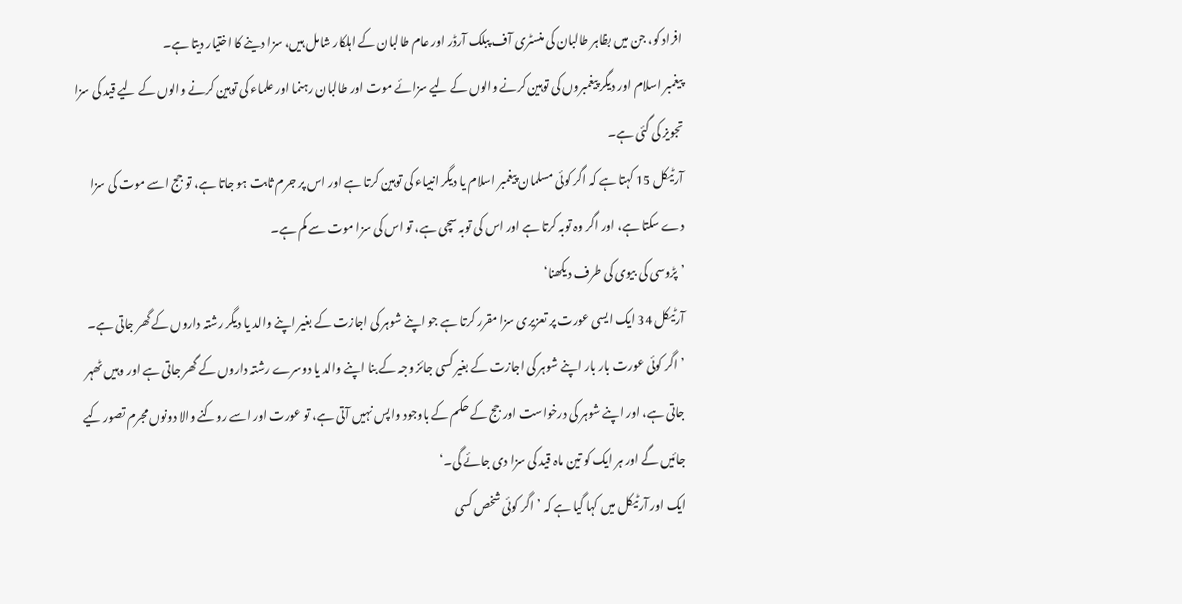افراد کو، جن میں بظاہر طالبان کی منسٹری آف پبلک آرڈر اور عام طالبان کے اہلکار شامل ہیں، سزا دینے کا اختیار دیتا ہے۔
پیغمبر اسلام اور دیگر پیغمبروں کی توہین کرنے والوں کے لیے سزائے موت اور طالبان رہنما اور علماء کی توہین کرنے والوں کے لیے قید کی سزا تجویز کی گئی ہے۔
آرٹیکل 15 کہتا ہے کہ اگر کوئی مسلمان پیغمبر اسلام یا دیگر انبیاء کی توہین کرتا ہے اور اس پر جرم ثابت ہو جاتا ہے، تو جج اسے موت کی سزا دے سکتا ہے، اور اگر وہ توبہ کرتا ہے اور اس کی توبہ سچی ہے، تو اس کی سزا موت سے کم ہے۔
’پڑوسی کی بیوی کی طرف دیکھنا‘
آرٹیکل 34 ایک ایسی عورت پر تعزیری سزا مقرر کرتا ہے جو اپنے شوہر کی اجازت کے بغیر اپنے والد یا دیگر رشتہ داروں کے گھر جاتی ہے۔
’اگر کوئی عورت بار بار اپنے شوہر کی اجازت کے بغیر کسی جائز وجہ کے بنا اپنے والد یا دوسرے رشتہ داروں کے گھر جاتی ہے اور وہیں ٹھہر جاتی ہے، اور اپنے شوہر کی درخواست اور جج کے حکم کے باوجود واپس نہیں آتی ہے، تو عورت اور اسے روکنے والا دونوں مجرم تصور کیے جائیں گے اور ہر ایک کو تین ماہ قید کی سزا دی جائے گی۔‘
ایک اور آرٹیکل میں کہا گیا ہے کہ ’اگر کوئی شخص کسی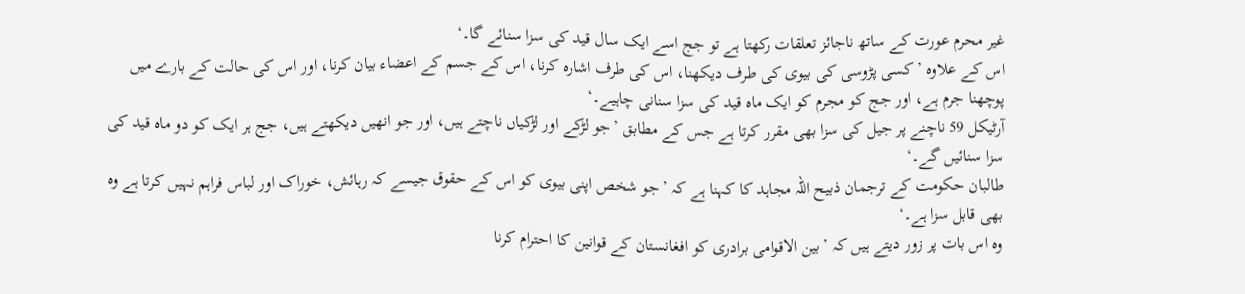غیر محرم عورت کے ساتھ ناجائز تعلقات رکھتا ہے تو جج اسے ایک سال قید کی سزا سنائے گا۔‘
اس کے علاوہ ’کسی پڑوسی کی بیوی کی طرف دیکھنا، اس کی طرف اشارہ کرنا، اس کے جسم کے اعضاء بیان کرنا، اور اس کی حالت کے بارے میں پوچھنا جرم ہے، اور جج کو مجرم کو ایک ماہ قید کی سزا سنانی چاہیے۔‘
آرٹیکل 59 ناچنے پر جیل کی سزا بھی مقرر کرتا ہے جس کے مطابق ’جو لڑکے اور لڑکیاں ناچتے ہیں، اور جو انھیں دیکھتے ہیں، جج ہر ایک کو دو ماہ قید کی سزا سنائیں گے۔‘
طالبان حکومت کے ترجمان ذبیح اللہ مجاہد کا کہنا ہے کہ ’جو شخص اپنی بیوی کو اس کے حقوق جیسے کہ رہائش، خوراک اور لباس فراہم نہیں کرتا ہے وہ بھی قابل سزا ہے۔‘
وہ اس بات پر زور دیتے ہیں کہ ’بین الاقوامی برادری کو افغانستان کے قوانین کا احترام کرنا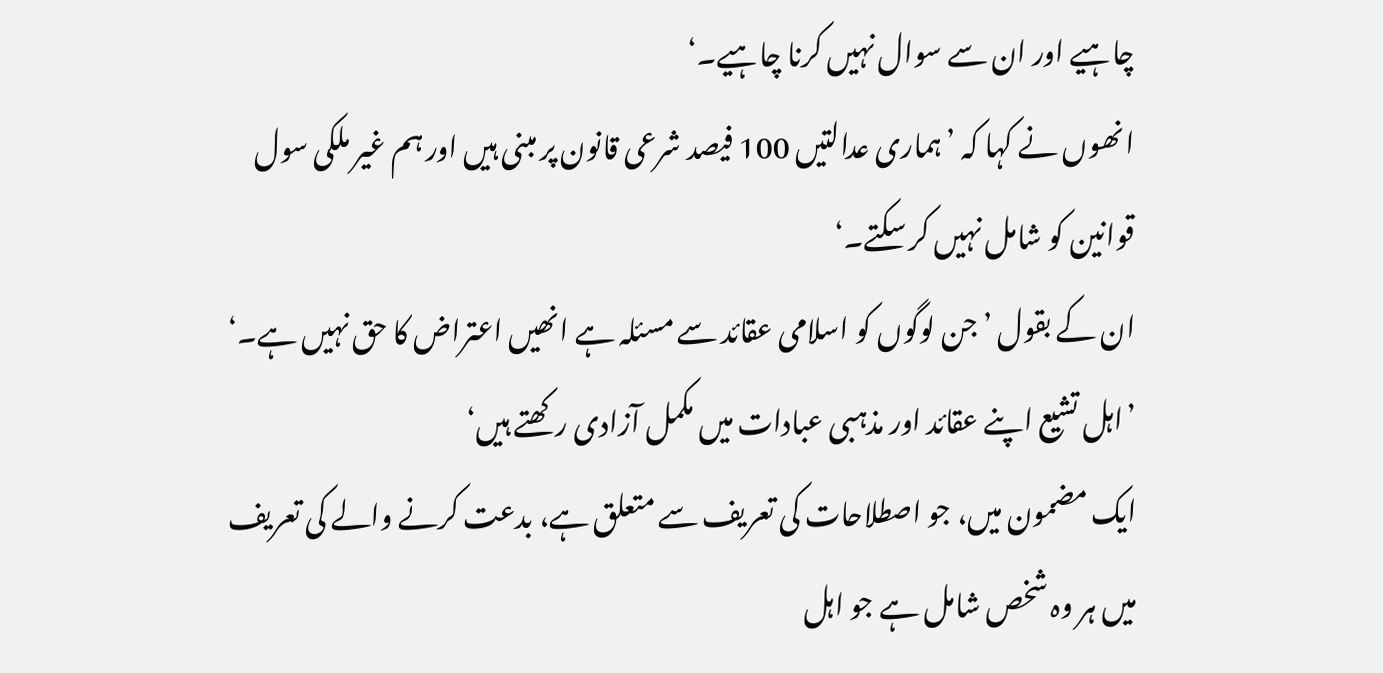چاہیے اور ان سے سوال نہیں کرنا چاہیے۔‘
انھوں نے کہا کہ ’ہماری عدالتیں 100 فیصد شرعی قانون پر مبنی ہیں اور ہم غیر ملکی سول قوانین کو شامل نہیں کر سکتے۔‘
ان کے بقول ’جن لوگوں کو اسلامی عقائد سے مسئلہ ہے انھیں اعتراض کا حق نہیں ہے۔‘
’اہل تشیع اپنے عقائد اور مذہبی عبادات میں مکمل آزادی رکھتے ہیں‘
ایک مضمون میں، جو اصطلاحات کی تعریف سے متعلق ہے، بدعت کرنے والے کی تعریف میں ہر وہ شخص شامل ہے جو اہل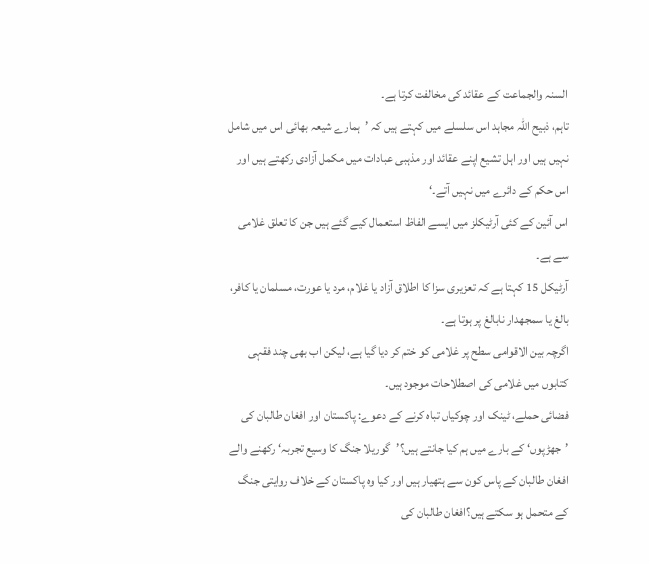السنہ والجماعت کے عقائد کی مخالفت کرتا ہے۔
تاہم، ذبیح اللہ مجاہد اس سلسلے میں کہتے ہیں کہ ’ہمارے شیعہ بھائی اس میں شامل نہیں ہیں اور اہل تشیع اپنے عقائد اور مذہبی عبادات میں مکمل آزادی رکھتے ہیں اور اس حکم کے دائرے میں نہیں آتے۔‘
اس آئین کے کئی آرٹیکلز میں ایسے الفاظ استعمال کیے گئے ہیں جن کا تعلق غلامی سے ہے۔
آرٹیکل 15 کہتا ہے کہ تعزیری سزا کا اطلاق آزاد یا غلام، مرد یا عورت، مسلمان یا کافر، بالغ یا سمجھدار نابالغ پر ہوتا ہے۔
اگرچہ بین الاقوامی سطح پر غلامی کو ختم کر دیا گیا ہے، لیکن اب بھی چند فقہی کتابوں میں غلامی کی اصطلاحات موجود ہیں۔
فضائی حملے، ٹینک اور چوکیاں تباہ کرنے کے دعوے: پاکستان اور افغان طالبان کی ’جھڑپوں‘ کے بارے میں ہم کیا جانتے ہیں؟’گوریلا جنگ کا وسیع تجربہ‘ رکھنے والے افغان طالبان کے پاس کون سے ہتھیار ہیں اور کیا وہ پاکستان کے خلاف روایتی جنگ کے متحمل ہو سکتے ہیں؟افغان طالبان کی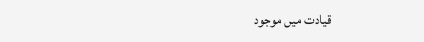قیادت میں موجود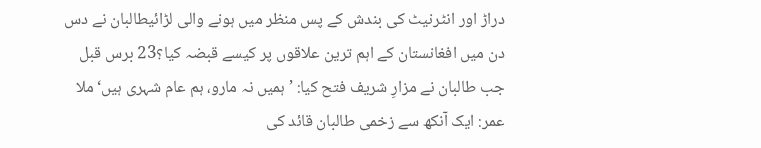دراڑ اور انٹرنیٹ کی بندش کے پس منظر میں ہونے والی لڑائیطالبان نے دس دن میں افغانستان کے اہم ترین علاقوں پر کیسے قبضہ کیا؟23 برس قبل جب طالبان نے مزارِ شریف فتح کیا: ’ہمیں نہ مارو، ہم عام شہری ہیں‘ملا عمر: ایک آنکھ سے زخمی طالبان قائد کی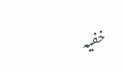خفیہ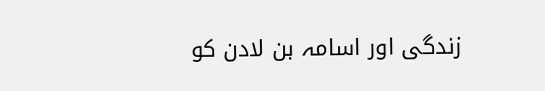زندگی اور اسامہ بن لادن کو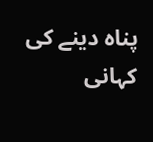پناہ دینے کی کہانی